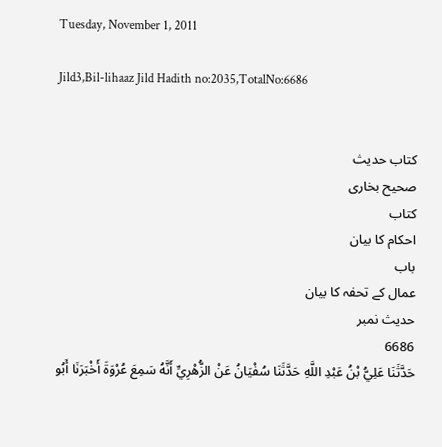Tuesday, November 1, 2011

Jild3,Bil-lihaaz Jild Hadith no:2035,TotalNo:6686


کتاب حدیث
صحیح بخاری
کتاب
احکام کا بیان
باب
عمال کے تحفہ کا بیان
حدیث نمبر
6686
حَدَّثَنَا عَلِيُّ بْنُ عَبْدِ اللَّهِ حَدَّثَنَا سُفْيَانُ عَنْ الزُّهْرِيِّ أَنَّهُ سَمِعَ عُرْوَةَ أَخْبَرَنَا أَبُو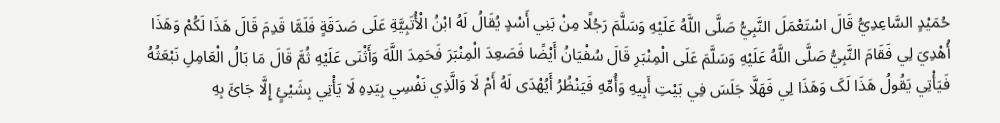حُمَيْدٍ السَّاعِدِيُّ قَالَ اسْتَعْمَلَ النَّبِيُّ صَلَّی اللَّهُ عَلَيْهِ وَسَلَّمَ رَجُلًا مِنْ بَنِي أَسْدٍ يُقَالُ لَهُ ابْنُ الْأُتَبِيَّةِ عَلَی صَدَقَةٍ فَلَمَّا قَدِمَ قَالَ هَذَا لَکُمْ وَهَذَا أُهْدِيَ لِي فَقَامَ النَّبِيُّ صَلَّی اللَّهُ عَلَيْهِ وَسَلَّمَ عَلَی الْمِنْبَرِ قَالَ سُفْيَانُ أَيْضًا فَصَعِدَ الْمِنْبَرَ فَحَمِدَ اللَّهَ وَأَثْنَی عَلَيْهِ ثُمَّ قَالَ مَا بَالُ الْعَامِلِ نَبْعَثُهُ فَيَأْتِي يَقُولُ هَذَا لَکَ وَهَذَا لِي فَهَلَّا جَلَسَ فِي بَيْتِ أَبِيهِ وَأُمِّهِ فَيَنْظُرُ أَيُهْدَی لَهُ أَمْ لَا وَالَّذِي نَفْسِي بِيَدِهِ لَا يَأْتِي بِشَيْئٍ إِلَّا جَائَ بِهِ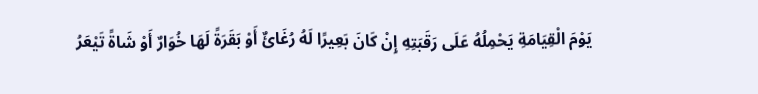يَوْمَ الْقِيَامَةِ يَحْمِلُهُ عَلَی رَقَبَتِهِ إِنْ کَانَ بَعِيرًا لَهُ رُغَائٌ أَوْ بَقَرَةً لَهَا خُوَارٌ أَوْ شَاةً تَيْعَرُ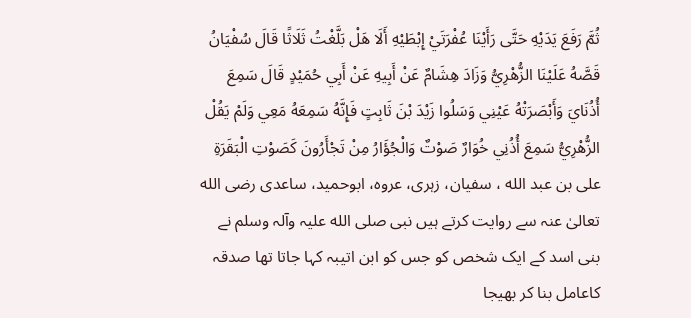ثُمَّ رَفَعَ يَدَيْهِ حَتَّی رَأَيْنَا عُفْرَتَيْ إِبْطَيْهِ أَلَا هَلْ بَلَّغْتُ ثَلَاثًا قَالَ سُفْيَانُ قَصَّهُ عَلَيْنَا الزُّهْرِيُّ وَزَادَ هِشَامٌ عَنْ أَبِيهِ عَنْ أَبِي حُمَيْدٍ قَالَ سَمِعَ أُذُنَايَ وَأَبْصَرَتْهُ عَيْنِي وَسَلُوا زَيْدَ بْنَ ثَابِتٍ فَإِنَّهُ سَمِعَهُ مَعِي وَلَمْ يَقُلْ الزُّهْرِيُّ سَمِعَ أُذُنِي خُوَارٌ صَوْتٌ وَالْجُؤَارُ مِنْ تَجْأَرُونَ کَصَوْتِ الْبَقَرَةِ
علی بن عبد الله ، سفیان، زہری، عروہ، ابوحمید، ساعدی رضی الله تعالیٰ عنہ سے روایت کرتے ہیں نبی صلی الله علیہ وآلہ وسلم نے بنی اسد کے ایک شخص کو جس کو ابن اتیبہ کہا جاتا تھا صدقہ کاعامل بنا کر بھیجا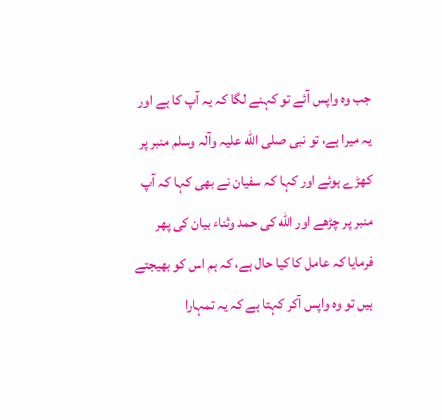جب وہ واپس آئے تو کہنے لگا کہ یہ آپ کا ہے اور یہ میرا ہے، تو نبی صلی الله علیہ وآلہ وسلم منبر پر کھڑے ہوئے اور کہا کہ سفیان نے بھی کہا کہ آپ منبر پر چڑھے اور الله کی حمد وثناء بیان کی پھر فرمایا کہ عامل کا کیا حال ہے، کہ ہم اس کو بھیجتے ہیں تو وہ واپس آکر کہتا ہے کہ یہ تمہارا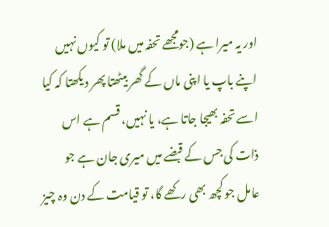اور یہ میرا ہے (جومجھے تحفہ میں ملا) تو کیوں نہیں اپنے باپ یا اپنی ماں کے گھر بیٹھتا پھر دیکھتا کہ کیا اسے تحفہ بھیجا جاتا ہے، یا نہیں، قسم ہے اس ذات کی جس کے قبضے میں میری جان ہے جو عامل جو کچھ بھی رکھے گا، تو قیامت کے دن وہ چیز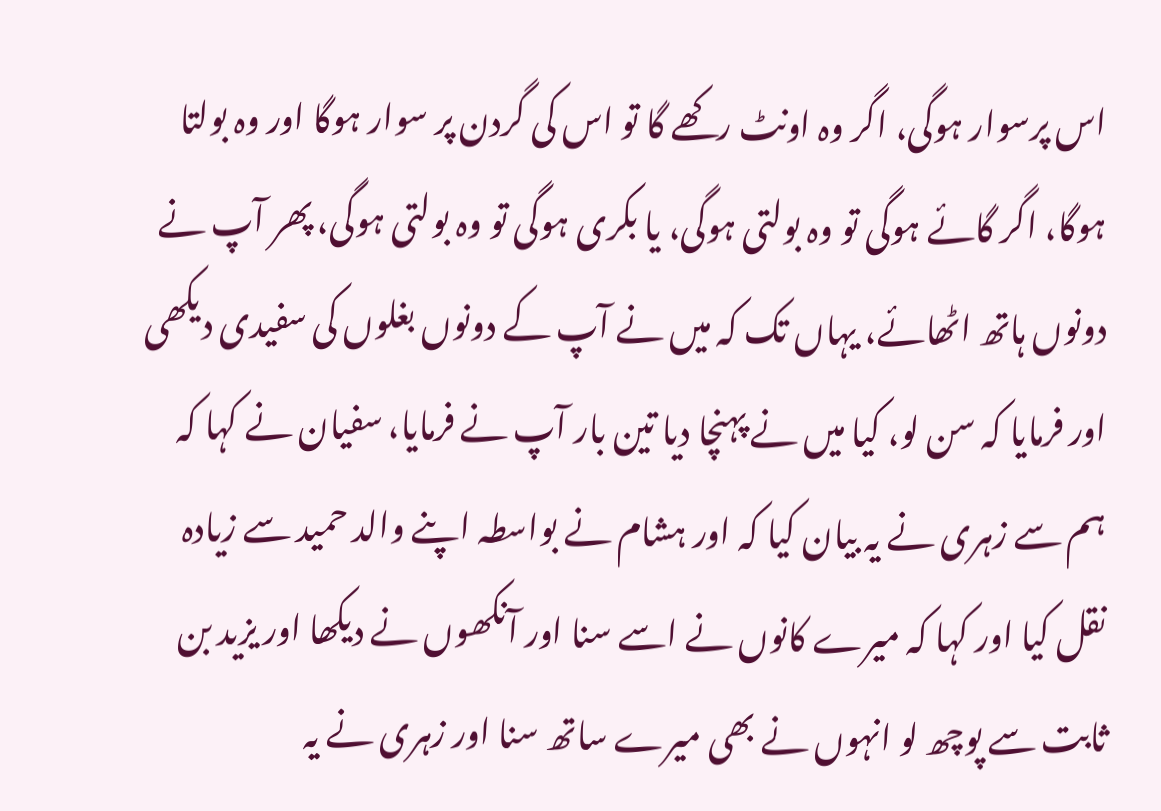اس پرسوار ہوگی، اگر وہ اونٹ رکھے گا تو اس کی گردن پر سوار ہوگا اور وہ بولتا ہوگا، اگر گائے ہوگی تو وہ بولتی ہوگی، یا بکری ہوگی تو وہ بولتی ہوگی، پھر آپ نے دونوں ہاتھ اٹھائے، یہاں تک کہ میں نے آپ کے دونوں بغلوں کی سفیدی دیکھی اور فرمایا کہ سن لو، کیا میں نے پہنچا دیا تین بار آپ نے فرمایا، سفیان نے کہا کہ ہم سے زہری نے یہ بیان کیا کہ اور ہشام نے بواسطہ اپنے والد حمید سے زیادہ نقل کیا اور کہا کہ میرے کانوں نے اسے سنا اور آنکھوں نے دیکھا اور یزید بن ثابت سے پوچھ لو انہوں نے بھی میرے ساتھ سنا اور زہری نے یہ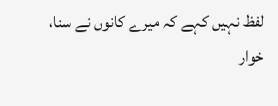لفظ نہیں کہے کہ میرے کانوں نے سنا، خوار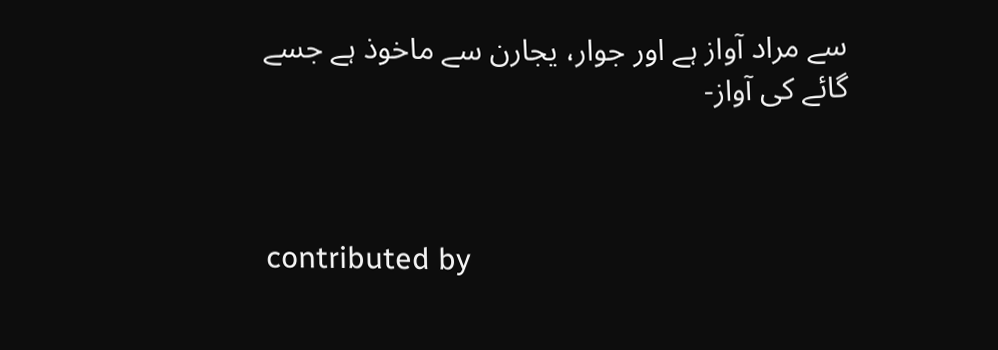سے مراد آواز ہے اور جوار، یجارن سے ماخوذ ہے جسے گائے کی آواز-



contributed by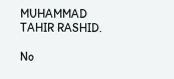MUHAMMAD TAHIR RASHID.

No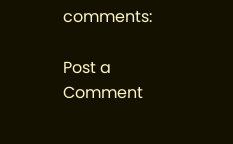comments:

Post a Comment